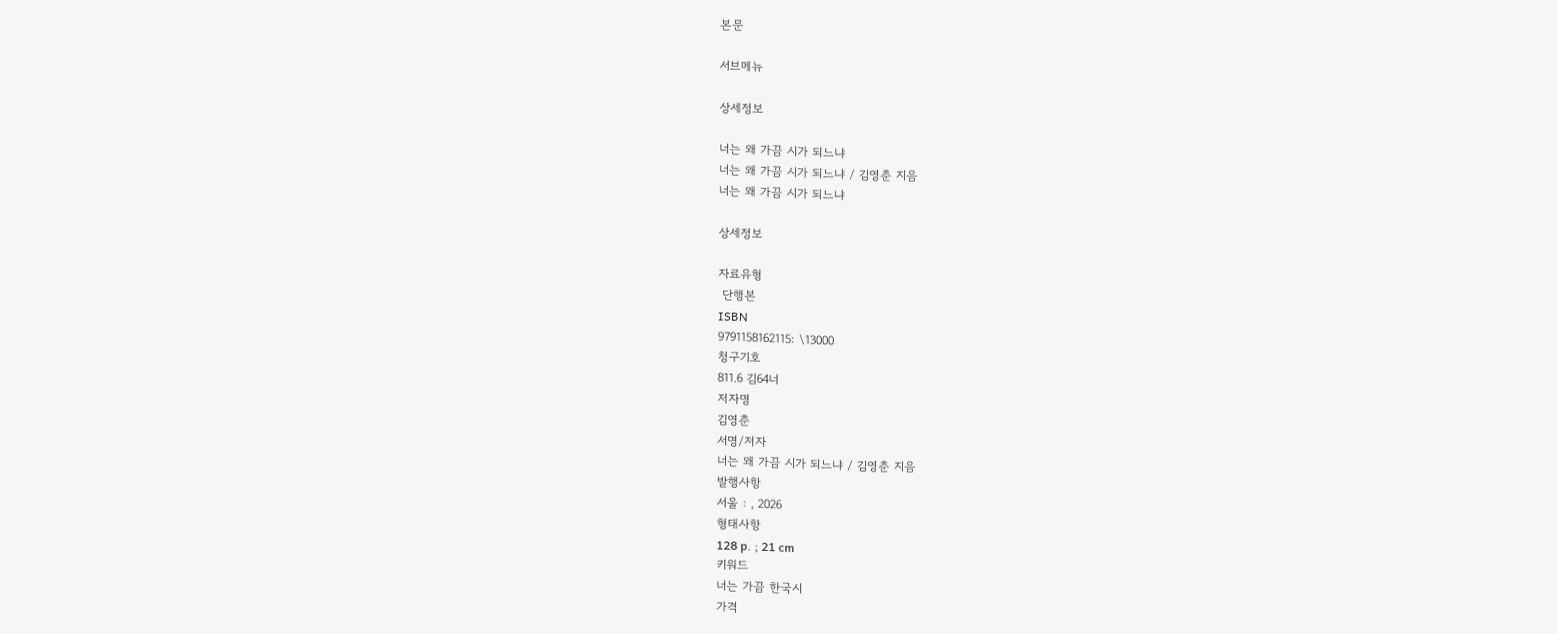본문

서브메뉴

상세정보

너는 왜 가끔 시가 되느냐
너는 왜 가끔 시가 되느냐 / 김영춘 지음
너는 왜 가끔 시가 되느냐

상세정보

자료유형
 단행본
ISBN
9791158162115: \13000
청구기호
811.6 김64너
저자명
김영춘
서명/저자
너는 왜 가끔 시가 되느냐 / 김영춘 지음
발행사항
서울 : , 2026
형태사항
128 p. ; 21 cm
키워드
너는 가끔 한국시
가격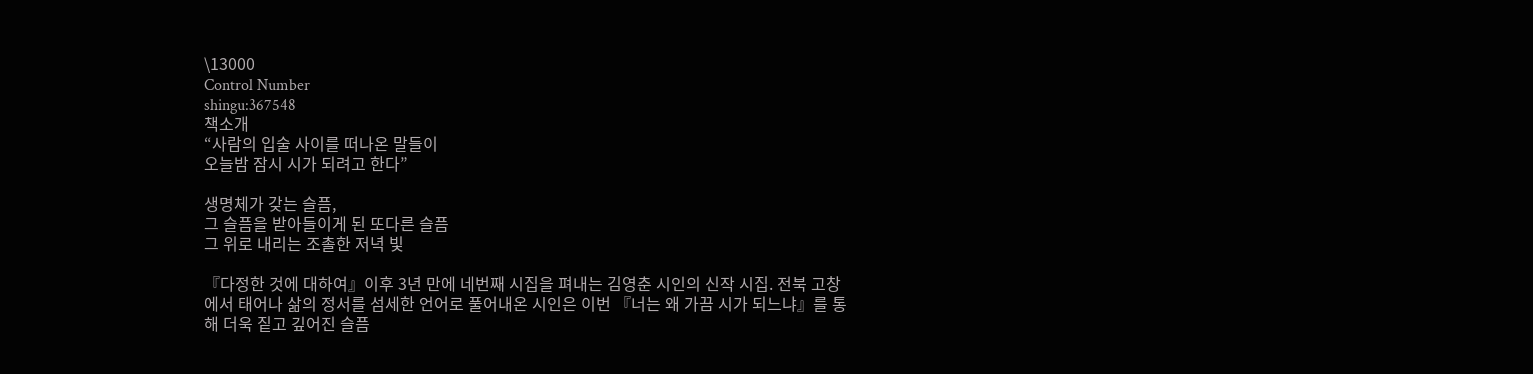\13000
Control Number
shingu:367548
책소개
“사람의 입술 사이를 떠나온 말들이
오늘밤 잠시 시가 되려고 한다”

생명체가 갖는 슬픔,
그 슬픔을 받아들이게 된 또다른 슬픔
그 위로 내리는 조촐한 저녁 빛

『다정한 것에 대하여』이후 3년 만에 네번째 시집을 펴내는 김영춘 시인의 신작 시집. 전북 고창에서 태어나 삶의 정서를 섬세한 언어로 풀어내온 시인은 이번 『너는 왜 가끔 시가 되느냐』를 통해 더욱 짙고 깊어진 슬픔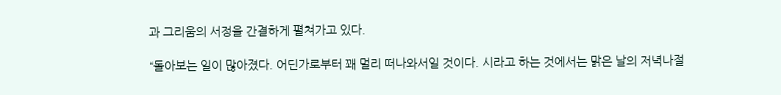과 그리움의 서정을 간결하게 펼쳐가고 있다.

“돌아보는 일이 많아졌다. 어딘가로부터 꽤 멀리 떠나와서일 것이다. 시라고 하는 것에서는 맑은 날의 저녁나절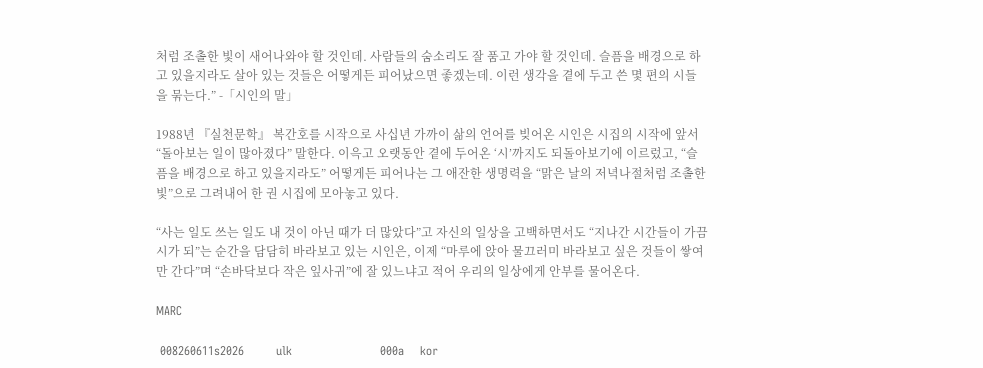처럼 조촐한 빛이 새어나와야 할 것인데. 사람들의 숨소리도 잘 품고 가야 할 것인데. 슬픔을 배경으로 하고 있을지라도 살아 있는 것들은 어떻게든 피어났으면 좋겠는데. 이런 생각을 곁에 두고 쓴 몇 편의 시들을 묶는다.” -「시인의 말」

1988년 『실천문학』 복간호를 시작으로 사십년 가까이 삶의 언어를 빚어온 시인은 시집의 시작에 앞서 “돌아보는 일이 많아졌다” 말한다. 이윽고 오랫동안 곁에 두어온 ‘시’까지도 되돌아보기에 이르렀고, “슬픔을 배경으로 하고 있을지라도” 어떻게든 피어나는 그 애잔한 생명력을 “맑은 날의 저녁나절처럼 조촐한 빛”으로 그려내어 한 권 시집에 모아놓고 있다.

“사는 일도 쓰는 일도 내 것이 아닌 때가 더 많았다”고 자신의 일상을 고백하면서도 “지나간 시간들이 가끔 시가 되”는 순간을 담담히 바라보고 있는 시인은, 이제 “마루에 앉아 물끄러미 바라보고 싶은 것들이 쌓여만 간다”며 “손바닥보다 작은 잎사귀”에 잘 있느냐고 적어 우리의 일상에게 안부를 물어온다.

MARC

 008260611s2026        ulk                      000a    kor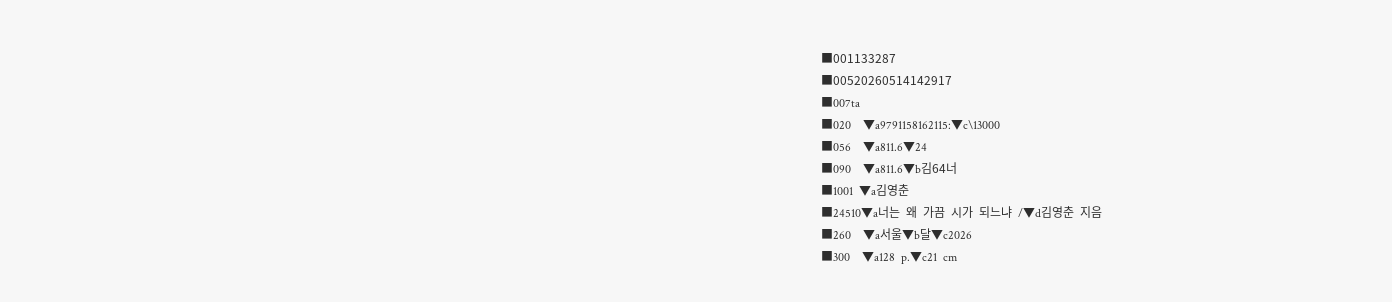■001133287
■00520260514142917
■007ta
■020    ▼a9791158162115:▼c\13000
■056    ▼a811.6▼24
■090    ▼a811.6▼b김64너
■1001  ▼a김영춘
■24510▼a너는  왜  가끔  시가  되느냐  /▼d김영춘  지음
■260    ▼a서울▼b달▼c2026
■300    ▼a128  p.▼c21  cm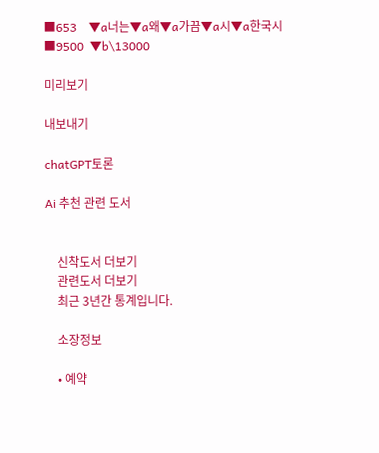■653    ▼a너는▼a왜▼a가끔▼a시▼a한국시
■9500  ▼b\13000

미리보기

내보내기

chatGPT토론

Ai 추천 관련 도서


    신착도서 더보기
    관련도서 더보기
    최근 3년간 통계입니다.

    소장정보

    • 예약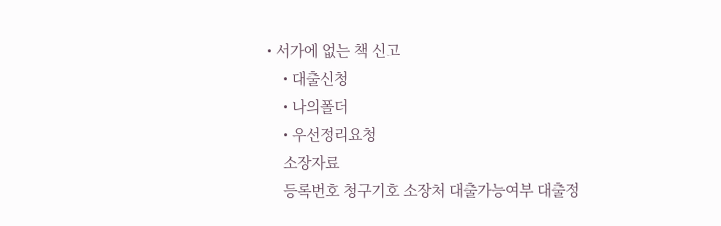• 서가에 없는 책 신고
    • 대출신청
    • 나의폴더
    • 우선정리요청
    소장자료
    등록번호 청구기호 소장처 대출가능여부 대출정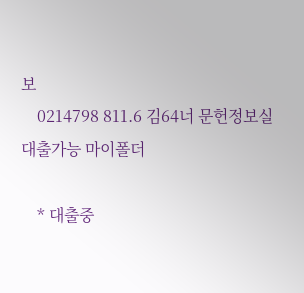보
    0214798 811.6 김64너 문헌정보실 대출가능 마이폴더

    * 대출중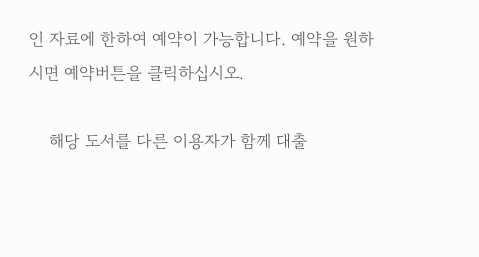인 자료에 한하여 예약이 가능합니다. 예약을 원하시면 예약버튼을 클릭하십시오.

    해당 도서를 다른 이용자가 함께 대출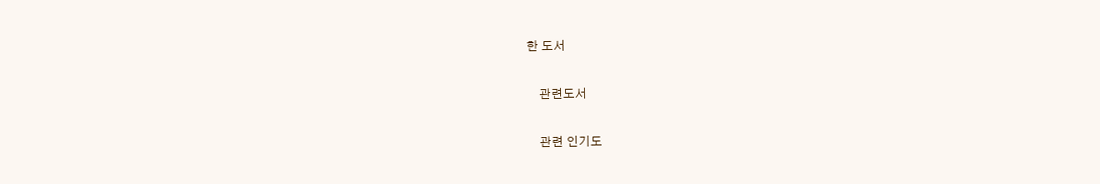한 도서

    관련도서

    관련 인기도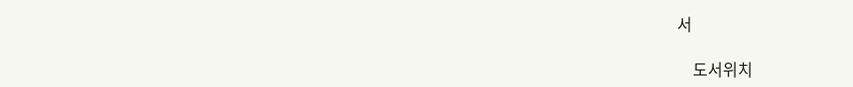서

    도서위치